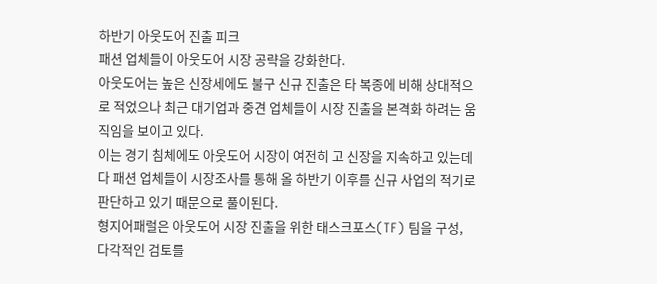하반기 아웃도어 진출 피크
패션 업체들이 아웃도어 시장 공략을 강화한다.
아웃도어는 높은 신장세에도 불구 신규 진출은 타 복종에 비해 상대적으로 적었으나 최근 대기업과 중견 업체들이 시장 진출을 본격화 하려는 움직임을 보이고 있다.
이는 경기 침체에도 아웃도어 시장이 여전히 고 신장을 지속하고 있는데다 패션 업체들이 시장조사를 통해 올 하반기 이후를 신규 사업의 적기로 판단하고 있기 때문으로 풀이된다.
형지어패럴은 아웃도어 시장 진출을 위한 태스크포스(TF) 팀을 구성, 다각적인 검토를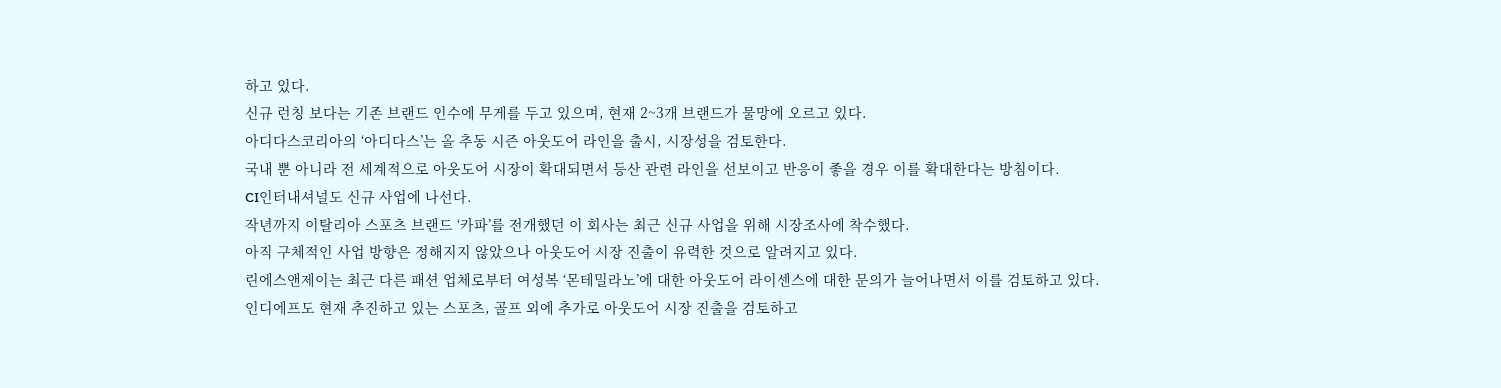하고 있다.
신규 런칭 보다는 기존 브랜드 인수에 무게를 두고 있으며, 현재 2~3개 브랜드가 물망에 오르고 있다.
아디다스코리아의 ‘아디다스’는 올 추동 시즌 아웃도어 라인을 출시, 시장성을 검토한다.
국내 뿐 아니라 전 세계적으로 아웃도어 시장이 확대되면서 등산 관련 라인을 선보이고 반응이 좋을 경우 이를 확대한다는 방침이다.
CI인터내셔널도 신규 사업에 나선다.
작년까지 이탈리아 스포츠 브랜드 ‘카파’를 전개했던 이 회사는 최근 신규 사업을 위해 시장조사에 착수했다.
아직 구체적인 사업 방향은 정해지지 않았으나 아웃도어 시장 진출이 유력한 것으로 알려지고 있다.
린에스앤제이는 최근 다른 패션 업체로부터 여성복 ‘몬테밀라노’에 대한 아웃도어 라이센스에 대한 문의가 늘어나면서 이를 검토하고 있다.
인디에프도 현재 추진하고 있는 스포츠, 골프 외에 추가로 아웃도어 시장 진출을 검토하고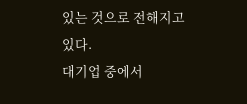있는 것으로 전해지고 있다.
대기업 중에서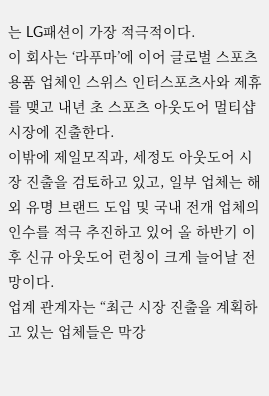는 LG패션이 가장 적극적이다.
이 회사는 ‘라푸마’에 이어 글로벌 스포츠 용품 업체인 스위스 인터스포츠사와 제휴를 맺고 내년 초 스포츠 아웃도어 멀티샵 시장에 진출한다.
이밖에 제일모직과, 세정도 아웃도어 시장 진출을 검토하고 있고, 일부 업체는 해외 유명 브랜드 도입 및 국내 전개 업체의 인수를 적극 추진하고 있어 올 하반기 이후 신규 아웃도어 런칭이 크게 늘어날 전망이다.
업계 관계자는 “최근 시장 진출을 계획하고 있는 업체들은 막강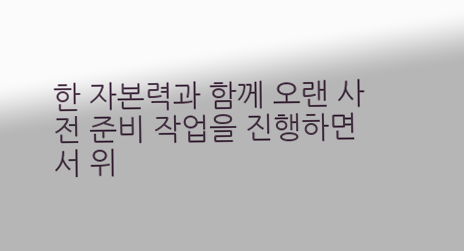한 자본력과 함께 오랜 사전 준비 작업을 진행하면서 위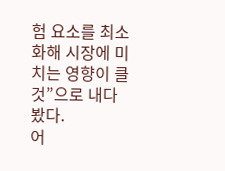험 요소를 최소화해 시장에 미치는 영향이 클 것”으로 내다봤다.
어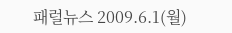패럴뉴스 2009.6.1(월)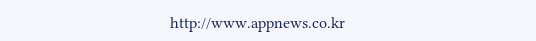http://www.appnews.co.kr